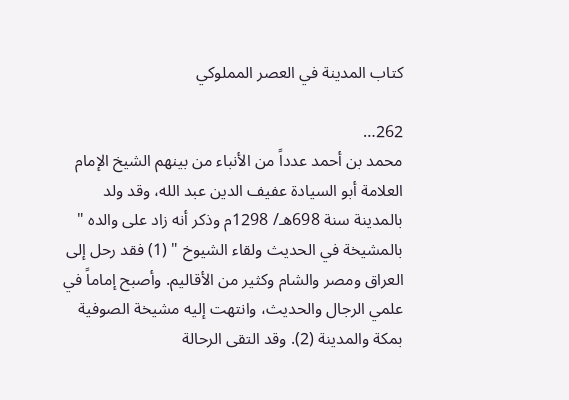كتاب المدينة في العصر المملوكي

262…
محمد بن أحمد عدداً من الأنباء من بينهم الشيخ الإمام العلامة أبو السيادة عفيف الدين عبد الله، وقد ولد بالمدينة سنة 698هـ/ 1298م وذكر أنه زاد على والده " بالمشيخة في الحديث ولقاء الشيوخ " (1) فقد رحل إلى العراق ومصر والشام وكثير من الأقاليم. وأصبح إماماً في علمي الرجال والحديث، وانتهت إليه مشيخة الصوفية بمكة والمدينة (2). وقد التقى الرحالة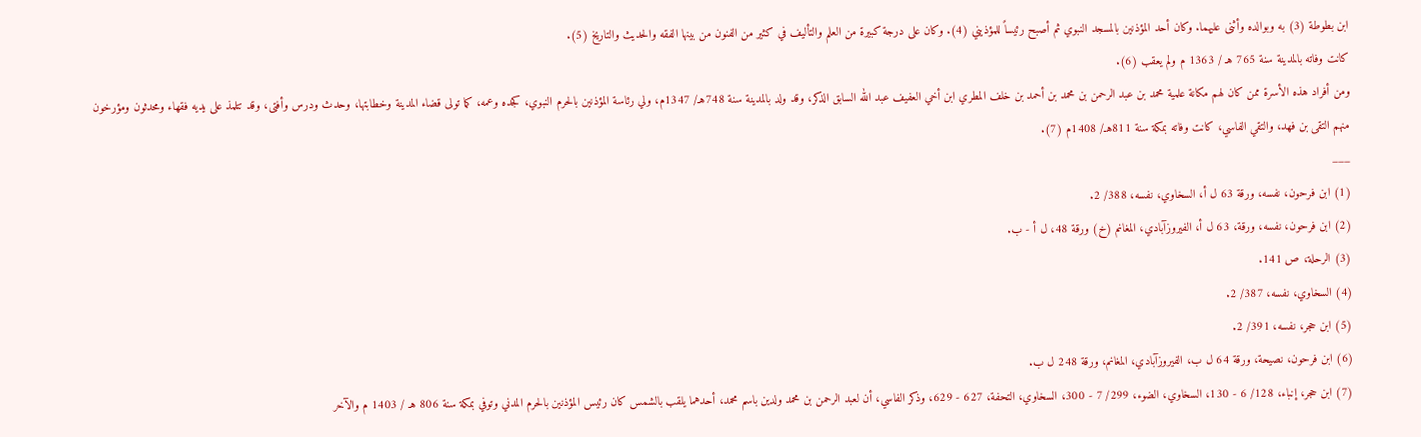ابن بطوطة (3) به وبوالده وأثنى عليهما. وكان أحد المؤذنين بالمسجد النبوي ثم أصبح رئيساً للمؤذيني (4). وكان على درجة كبيرة من العلم والتأليف في كثير من الفنون من بينها الفقه والحديث والتاريخ (5).
كانت وفاته بالمدينة سنة 765 هـ / 1363 م ولم يعقب (6).
ومن أفراد هذه الأسرة ممن كان لهم مكانة علمية محمد بن عبد الرحمن بن محمد بن أحمد بن خلف المطري ابن أخي العفيف عبد الله السابق الذكر، وقد ولد بالمدينة سنة 748هـ/ 1347م، ولي رئاسة المؤذنين بالحرم النبوي، كجده وعمه، كما تولى قضاء المدينة وخطابتها، وحدث ودرس وأفتى، وقد تتلمذ على يديه فقهاء ومحدثون ومؤرخون منهم التقى بن فهد، والتقي الفاسي، كانت وفاته بمكة سنة 811هـ/ 1408م (7).
___
(1) ابن فرحون، نفسه، ورقة 63 ل أ، السخاوي، نفسه، 388/ 2.
(2) ابن فرحون، نفسه، ورقة، 63 ل أ، الفيروزآبادي، المغانم (خ) ورقة 48، ل أ - ب.
(3) الرحلة، ص 141.
(4) السخاوي، نفسه، 387/ 2.
(5) ابن حجر، نفسه، 391/ 2.
(6) ابن فرحون، نصيحة، ورقة 64 ل ب، الفيروزآبادي، المغانم، ورقة 248 ل ب.
(7) ابن حجر، إنباء، 128/ 6 - 130، السخاوي، الضوء، 299/ 7 - 300، السخاوي، التحفة، 627 - 629، وذكر الفاسي، أن لعبد الرحمن بن محمد ولدين باسم محمد، أحدهما يلقب بالشمس كان رئيس المؤذنين بالحرم المدني وتوفي بمكة سنة 806 هـ / 1403 م والآخر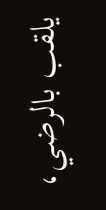يلقب بالرضي،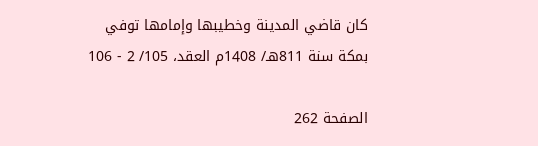كان قاضي المدينة وخطيبها وإمامها توفي بمكة سنة 811هـ/ 1408م العقد، 105/ 2 - 106

الصفحة 262